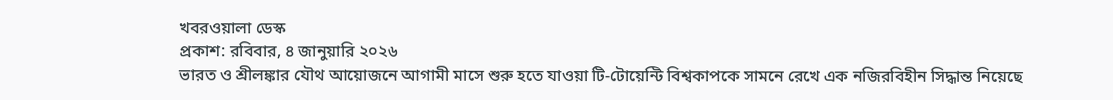খবরওয়ালা ডেস্ক
প্রকাশ: রবিবার, ৪ জানুয়ারি ২০২৬
ভারত ও শ্রীলঙ্কার যৌথ আয়োজনে আগামী মাসে শুরু হতে যাওয়া টি-টোয়েন্টি বিশ্বকাপকে সামনে রেখে এক নজিরবিহীন সিদ্ধান্ত নিয়েছে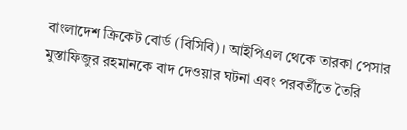বাংলাদেশ ক্রিকেট বোর্ড (বিসিবি)। আইপিএল থেকে তারকা পেসার মুস্তাফিজুর রহমানকে বাদ দেওয়ার ঘটনা এবং পরবর্তীতে তৈরি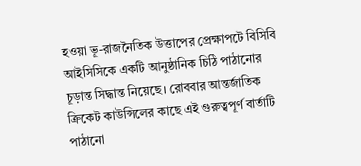হওয়া ভূ-রাজনৈতিক উত্তাপের প্রেক্ষাপটে বিসিবি আইসিসিকে একটি আনুষ্ঠানিক চিঠি পাঠানোর চূড়ান্ত সিদ্ধান্ত নিয়েছে। রোববার আন্তর্জাতিক ক্রিকেট কাউন্সিলের কাছে এই গুরুত্বপূর্ণ বার্তাটি পাঠানো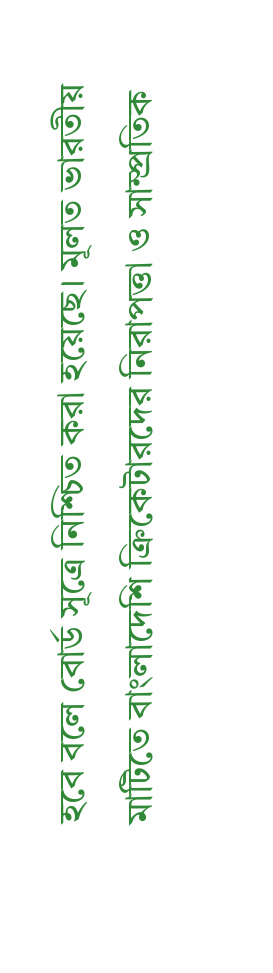হবে বলে বোর্ড সূত্রে নিশ্চিত করা হয়েছে। মূলত ভারতীয় মাটিতে বাংলাদেশি ক্রিকেটারদের নিরাপত্তা ও সাম্প্রতিক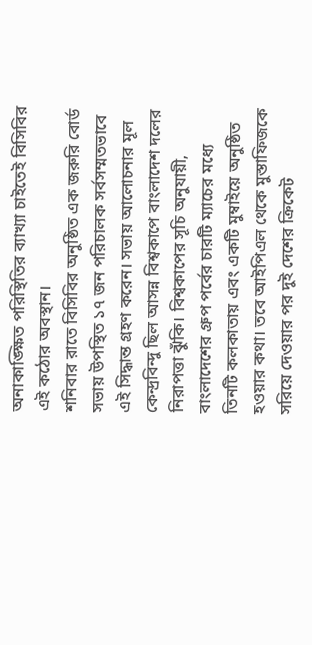অনাকাঙ্ক্ষিত পরিস্থিতির ব্যাখ্যা চাইতেই বিসিবির এই কঠোর অবস্থান।
শনিবার রাতে বিসিবির অনুষ্ঠিত এক জরুরি বোর্ড সভায় উপস্থিত ১৭ জন পরিচালক সর্বসম্মতভাবে এই সিদ্ধান্ত গ্রহণ করেন। সভায় আলোচনার মূল কেন্দ্রবিন্দু ছিল আসন্ন বিশ্বকাপে বাংলাদেশ দলের নিরাপত্তা ঝুঁকি। বিশ্বকাপের সূচি অনুযায়ী, বাংলাদেশের গ্রুপ পর্বের চারটি ম্যাচের মধ্যে তিনটি কলকাতায় এবং একটি মুম্বাইয়ে অনুষ্ঠিত হওয়ার কথা। তবে আইপিএল থেকে মুস্তাফিজকে সরিয়ে দেওয়ার পর দুই দেশের ক্রিকেট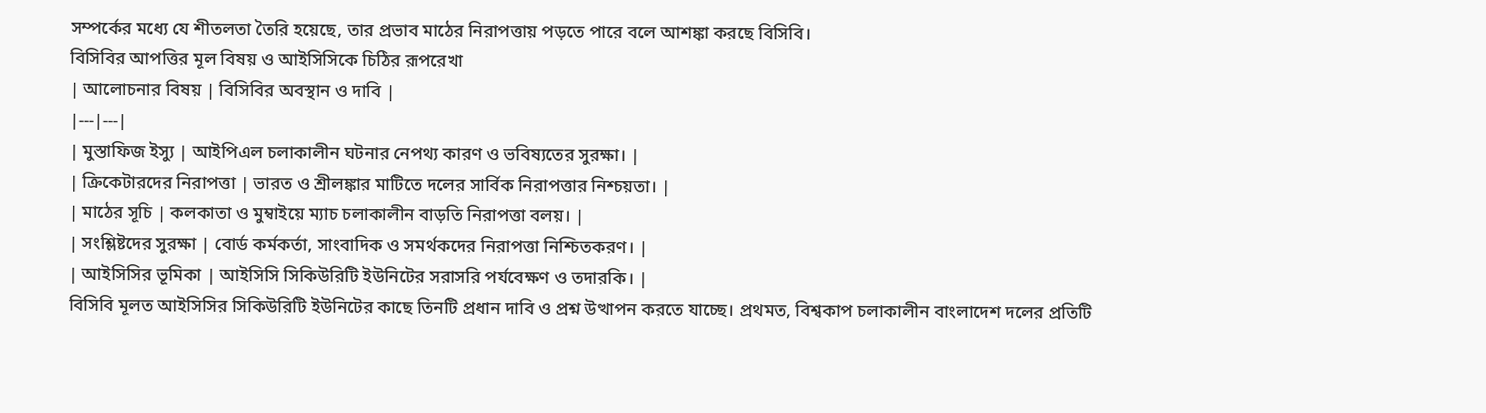সম্পর্কের মধ্যে যে শীতলতা তৈরি হয়েছে, তার প্রভাব মাঠের নিরাপত্তায় পড়তে পারে বলে আশঙ্কা করছে বিসিবি।
বিসিবির আপত্তির মূল বিষয় ও আইসিসিকে চিঠির রূপরেখা
| আলোচনার বিষয় | বিসিবির অবস্থান ও দাবি |
|---|---|
| মুস্তাফিজ ইস্যু | আইপিএল চলাকালীন ঘটনার নেপথ্য কারণ ও ভবিষ্যতের সুরক্ষা। |
| ক্রিকেটারদের নিরাপত্তা | ভারত ও শ্রীলঙ্কার মাটিতে দলের সার্বিক নিরাপত্তার নিশ্চয়তা। |
| মাঠের সূচি | কলকাতা ও মুম্বাইয়ে ম্যাচ চলাকালীন বাড়তি নিরাপত্তা বলয়। |
| সংশ্লিষ্টদের সুরক্ষা | বোর্ড কর্মকর্তা, সাংবাদিক ও সমর্থকদের নিরাপত্তা নিশ্চিতকরণ। |
| আইসিসির ভূমিকা | আইসিসি সিকিউরিটি ইউনিটের সরাসরি পর্যবেক্ষণ ও তদারকি। |
বিসিবি মূলত আইসিসির সিকিউরিটি ইউনিটের কাছে তিনটি প্রধান দাবি ও প্রশ্ন উত্থাপন করতে যাচ্ছে। প্রথমত, বিশ্বকাপ চলাকালীন বাংলাদেশ দলের প্রতিটি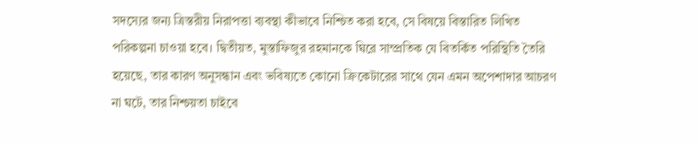সদস্যের জন্য ত্রিস্তরীয় নিরাপত্তা ব্যবস্থা কীভাবে নিশ্চিত করা হবে, সে বিষয়ে বিস্তারিত লিখিত পরিকল্পনা চাওয়া হবে। দ্বিতীয়ত, মুস্তাফিজুর রহমানকে ঘিরে সাম্প্রতিক যে বিতর্কিত পরিস্থিতি তৈরি হয়েছে, তার কারণ অনুসন্ধান এবং ভবিষ্যতে কোনো ক্রিকেটারের সাথে যেন এমন অপেশাদার আচরণ না ঘটে, তার নিশ্চয়তা চাইবে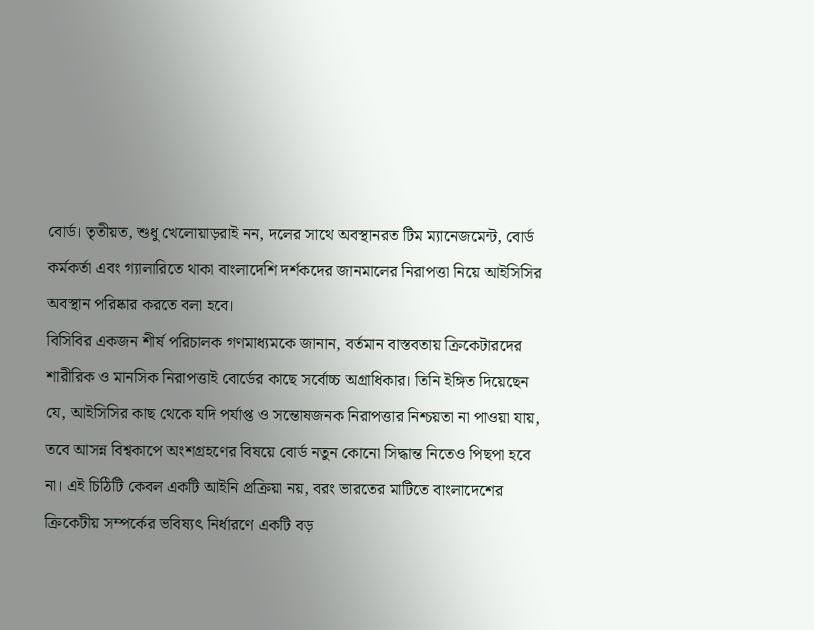বোর্ড। তৃতীয়ত, শুধু খেলোয়াড়রাই নন, দলের সাথে অবস্থানরত টিম ম্যানেজমেন্ট, বোর্ড কর্মকর্তা এবং গ্যালারিতে থাকা বাংলাদেশি দর্শকদের জানমালের নিরাপত্তা নিয়ে আইসিসির অবস্থান পরিষ্কার করতে বলা হবে।
বিসিবির একজন শীর্ষ পরিচালক গণমাধ্যমকে জানান, বর্তমান বাস্তবতায় ক্রিকেটারদের শারীরিক ও মানসিক নিরাপত্তাই বোর্ডের কাছে সর্বোচ্চ অগ্রাধিকার। তিনি ইঙ্গিত দিয়েছেন যে, আইসিসির কাছ থেকে যদি পর্যাপ্ত ও সন্তোষজনক নিরাপত্তার নিশ্চয়তা না পাওয়া যায়, তবে আসন্ন বিশ্বকাপে অংশগ্রহণের বিষয়ে বোর্ড নতুন কোনো সিদ্ধান্ত নিতেও পিছপা হবে না। এই চিঠিটি কেবল একটি আইনি প্রক্রিয়া নয়, বরং ভারতের মাটিতে বাংলাদেশের ক্রিকেটীয় সম্পর্কের ভবিষ্যৎ নির্ধারণে একটি বড়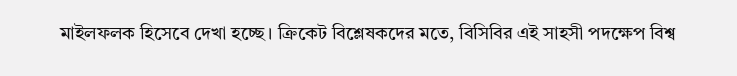মাইলফলক হিসেবে দেখা হচ্ছে। ক্রিকেট বিশ্লেষকদের মতে, বিসিবির এই সাহসী পদক্ষেপ বিশ্ব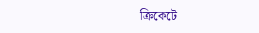ক্রিকেটে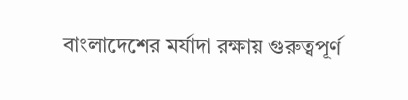বাংলাদেশের মর্যাদা রক্ষায় গুরুত্বপূর্ণ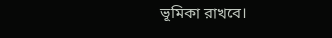ভূমিকা রাখবে।